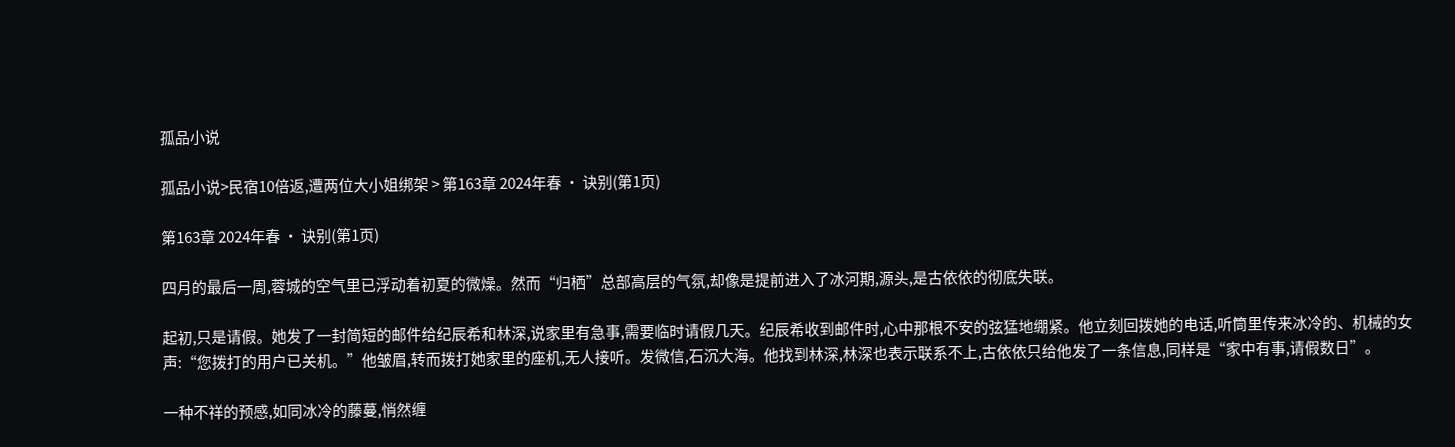孤品小说

孤品小说>民宿10倍返,遭两位大小姐绑架 > 第163章 2024年春 · 诀别(第1页)

第163章 2024年春 · 诀别(第1页)

四月的最后一周,蓉城的空气里已浮动着初夏的微燥。然而“归栖”总部高层的气氛,却像是提前进入了冰河期,源头,是古依依的彻底失联。

起初,只是请假。她发了一封简短的邮件给纪辰希和林深,说家里有急事,需要临时请假几天。纪辰希收到邮件时,心中那根不安的弦猛地绷紧。他立刻回拨她的电话,听筒里传来冰冷的、机械的女声:“您拨打的用户已关机。”他皱眉,转而拨打她家里的座机,无人接听。发微信,石沉大海。他找到林深,林深也表示联系不上,古依依只给他发了一条信息,同样是“家中有事,请假数日”。

一种不祥的预感,如同冰冷的藤蔓,悄然缠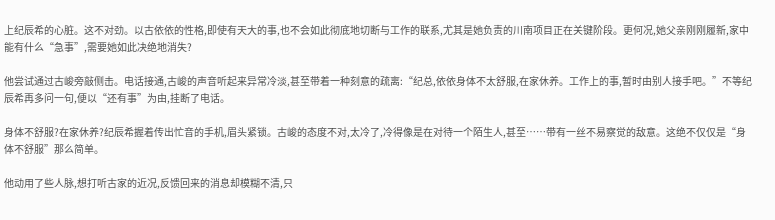上纪辰希的心脏。这不对劲。以古依依的性格,即使有天大的事,也不会如此彻底地切断与工作的联系,尤其是她负责的川南项目正在关键阶段。更何况,她父亲刚刚履新,家中能有什么“急事”,需要她如此决绝地消失?

他尝试通过古峻旁敲侧击。电话接通,古峻的声音听起来异常冷淡,甚至带着一种刻意的疏离:“纪总,依依身体不太舒服,在家休养。工作上的事,暂时由别人接手吧。”不等纪辰希再多问一句,便以“还有事”为由,挂断了电话。

身体不舒服?在家休养?纪辰希握着传出忙音的手机,眉头紧锁。古峻的态度不对,太冷了,冷得像是在对待一个陌生人,甚至……带有一丝不易察觉的敌意。这绝不仅仅是“身体不舒服”那么简单。

他动用了些人脉,想打听古家的近况,反馈回来的消息却模糊不清,只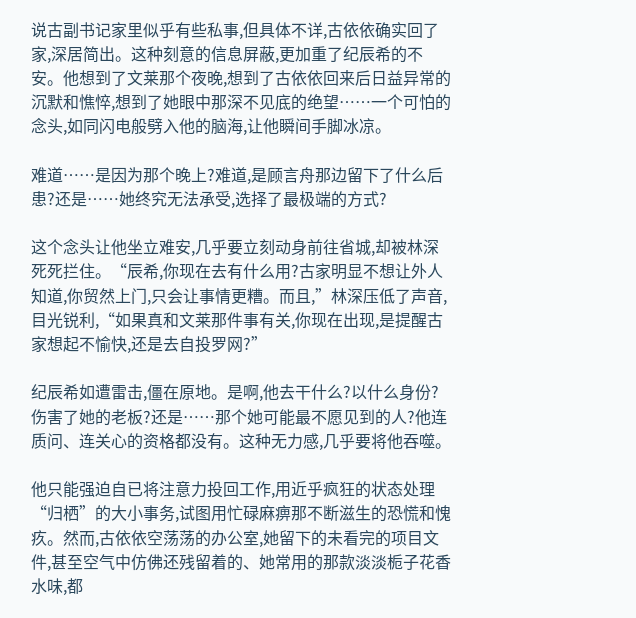说古副书记家里似乎有些私事,但具体不详,古依依确实回了家,深居简出。这种刻意的信息屏蔽,更加重了纪辰希的不安。他想到了文莱那个夜晚,想到了古依依回来后日益异常的沉默和憔悴,想到了她眼中那深不见底的绝望……一个可怕的念头,如同闪电般劈入他的脑海,让他瞬间手脚冰凉。

难道……是因为那个晚上?难道,是顾言舟那边留下了什么后患?还是……她终究无法承受,选择了最极端的方式?

这个念头让他坐立难安,几乎要立刻动身前往省城,却被林深死死拦住。“辰希,你现在去有什么用?古家明显不想让外人知道,你贸然上门,只会让事情更糟。而且,”林深压低了声音,目光锐利,“如果真和文莱那件事有关,你现在出现,是提醒古家想起不愉快,还是去自投罗网?”

纪辰希如遭雷击,僵在原地。是啊,他去干什么?以什么身份?伤害了她的老板?还是……那个她可能最不愿见到的人?他连质问、连关心的资格都没有。这种无力感,几乎要将他吞噬。

他只能强迫自已将注意力投回工作,用近乎疯狂的状态处理“归栖”的大小事务,试图用忙碌麻痹那不断滋生的恐慌和愧疚。然而,古依依空荡荡的办公室,她留下的未看完的项目文件,甚至空气中仿佛还残留着的、她常用的那款淡淡栀子花香水味,都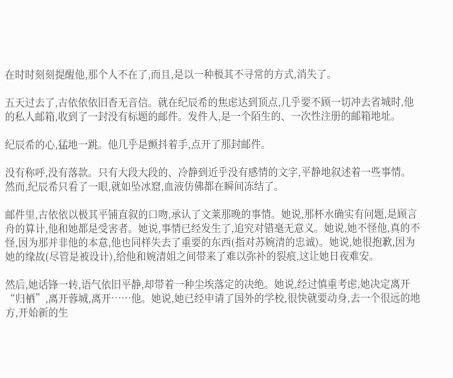在时时刻刻提醒他,那个人不在了,而且,是以一种极其不寻常的方式,消失了。

五天过去了,古依依依旧杳无音信。就在纪辰希的焦虑达到顶点,几乎要不顾一切冲去省城时,他的私人邮箱,收到了一封没有标题的邮件。发件人,是一个陌生的、一次性注册的邮箱地址。

纪辰希的心,猛地一跳。他几乎是颤抖着手,点开了那封邮件。

没有称呼,没有落款。只有大段大段的、冷静到近乎没有感情的文字,平静地叙述着一些事情。然而,纪辰希只看了一眼,就如坠冰窟,血液仿佛都在瞬间冻结了。

邮件里,古依依以极其平铺直叙的口吻,承认了文莱那晚的事情。她说,那杯水确实有问题,是顾言舟的算计,他和她都是受害者。她说,事情已经发生了,追究对错毫无意义。她说,她不怪他,真的不怪,因为那并非他的本意,他也同样失去了重要的东西(指对苏婉清的忠诚)。她说,她很抱歉,因为她的缘故(尽管是被设计),给他和婉清姐之间带来了难以弥补的裂痕,这让她日夜难安。

然后,她话锋一转,语气依旧平静,却带着一种尘埃落定的决绝。她说,经过慎重考虑,她决定离开“归栖”,离开蓉城,离开……他。她说,她已经申请了国外的学校,很快就要动身,去一个很远的地方,开始新的生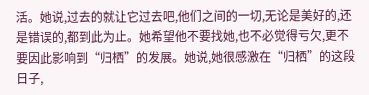活。她说,过去的就让它过去吧,他们之间的一切,无论是美好的,还是错误的,都到此为止。她希望他不要找她,也不必觉得亏欠,更不要因此影响到“归栖”的发展。她说,她很感激在“归栖”的这段日子,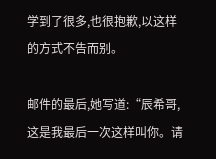学到了很多,也很抱歉,以这样的方式不告而别。

邮件的最后,她写道:“辰希哥,这是我最后一次这样叫你。请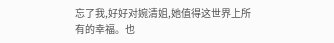忘了我,好好对婉清姐,她值得这世界上所有的幸福。也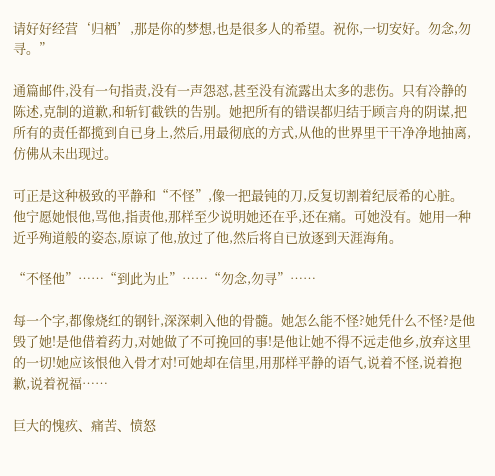请好好经营‘归栖’,那是你的梦想,也是很多人的希望。祝你,一切安好。勿念,勿寻。”

通篇邮件,没有一句指责,没有一声怨怼,甚至没有流露出太多的悲伤。只有冷静的陈述,克制的道歉,和斩钉截铁的告别。她把所有的错误都归结于顾言舟的阴谋,把所有的责任都揽到自已身上,然后,用最彻底的方式,从他的世界里干干净净地抽离,仿佛从未出现过。

可正是这种极致的平静和“不怪”,像一把最钝的刀,反复切割着纪辰希的心脏。他宁愿她恨他,骂他,指责他,那样至少说明她还在乎,还在痛。可她没有。她用一种近乎殉道般的姿态,原谅了他,放过了他,然后将自已放逐到天涯海角。

“不怪他”……“到此为止”……“勿念,勿寻”……

每一个字,都像烧红的钢针,深深刺入他的骨髓。她怎么能不怪?她凭什么不怪?是他毁了她!是他借着药力,对她做了不可挽回的事!是他让她不得不远走他乡,放弃这里的一切!她应该恨他入骨才对!可她却在信里,用那样平静的语气,说着不怪,说着抱歉,说着祝福……

巨大的愧疚、痛苦、愤怒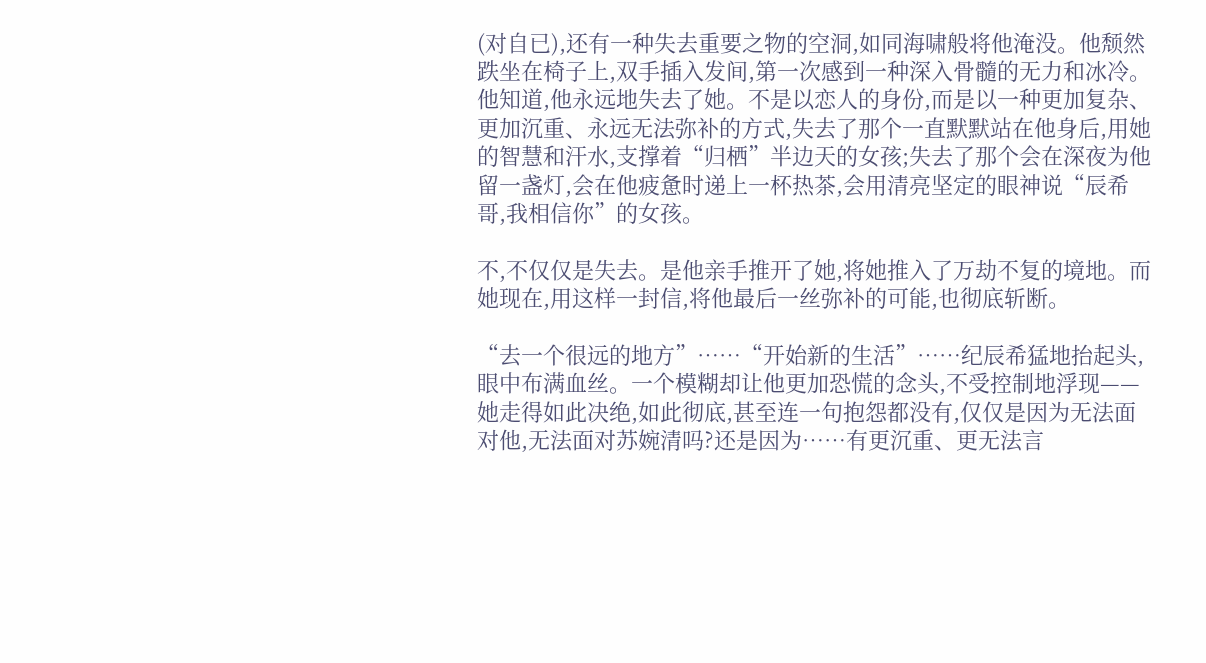(对自已),还有一种失去重要之物的空洞,如同海啸般将他淹没。他颓然跌坐在椅子上,双手插入发间,第一次感到一种深入骨髓的无力和冰冷。他知道,他永远地失去了她。不是以恋人的身份,而是以一种更加复杂、更加沉重、永远无法弥补的方式,失去了那个一直默默站在他身后,用她的智慧和汗水,支撑着“归栖”半边天的女孩;失去了那个会在深夜为他留一盏灯,会在他疲惫时递上一杯热茶,会用清亮坚定的眼神说“辰希哥,我相信你”的女孩。

不,不仅仅是失去。是他亲手推开了她,将她推入了万劫不复的境地。而她现在,用这样一封信,将他最后一丝弥补的可能,也彻底斩断。

“去一个很远的地方”……“开始新的生活”……纪辰希猛地抬起头,眼中布满血丝。一个模糊却让他更加恐慌的念头,不受控制地浮现——她走得如此决绝,如此彻底,甚至连一句抱怨都没有,仅仅是因为无法面对他,无法面对苏婉清吗?还是因为……有更沉重、更无法言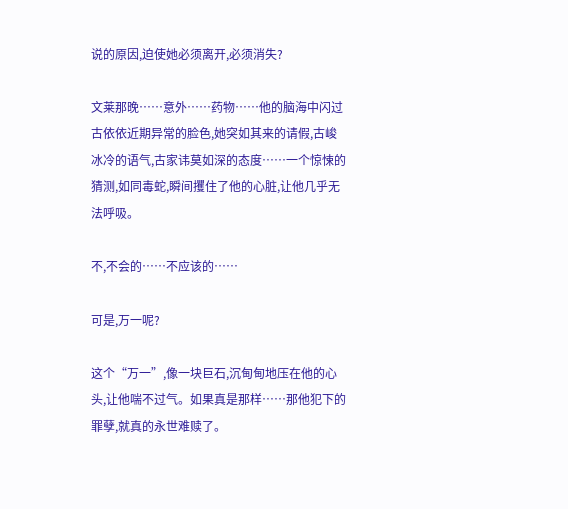说的原因,迫使她必须离开,必须消失?

文莱那晚……意外……药物……他的脑海中闪过古依依近期异常的脸色,她突如其来的请假,古峻冰冷的语气,古家讳莫如深的态度……一个惊悚的猜测,如同毒蛇,瞬间攫住了他的心脏,让他几乎无法呼吸。

不,不会的……不应该的……

可是,万一呢?

这个“万一”,像一块巨石,沉甸甸地压在他的心头,让他喘不过气。如果真是那样……那他犯下的罪孽,就真的永世难赎了。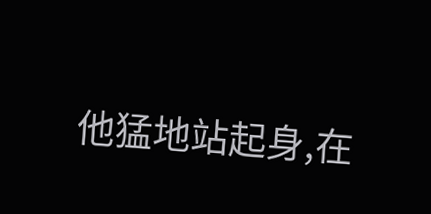他猛地站起身,在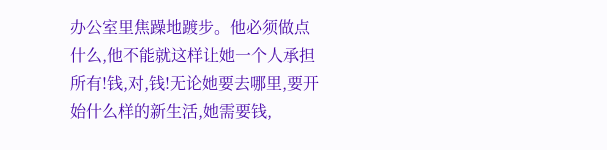办公室里焦躁地踱步。他必须做点什么,他不能就这样让她一个人承担所有!钱,对,钱!无论她要去哪里,要开始什么样的新生活,她需要钱,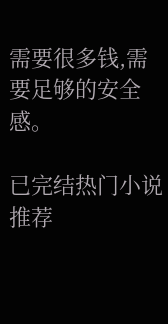需要很多钱,需要足够的安全感。

已完结热门小说推荐